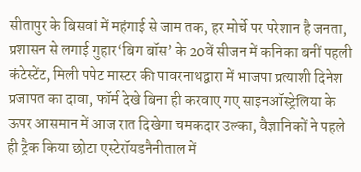सीतापुर के बिसवां में महंगाई से जाम तक, हर मोर्चे पर परेशान है जनता, प्रशासन से लगाई गुहार‘बिग बॉस’ के 20वें सीजन में कनिका बनीं पहली कंटेस्टेंट, मिली पपेट मास्टर की पावरनाथद्वारा में भाजपा प्रत्याशी दिनेश प्रजापत का दावा, फॉर्म देखे बिना ही करवाए गए साइनऑस्ट्रेलिया के ऊपर आसमान में आज रात दिखेगा चमकदार उल्का, वैज्ञानिकों ने पहले ही ट्रैक किया छोटा एस्टेरॉयडनैनीताल में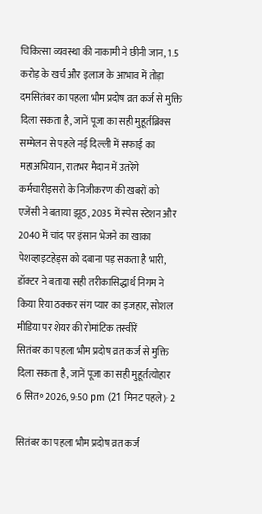चिकित्सा व्यवस्था की नाकामी ने छीनी जान, 1.5 करोड़ के खर्च और इलाज के आभाव में तोड़ा दमसितंबर का पहला भौम प्रदोष व्रत कर्ज से मुक्ति दिला सकता है, जानें पूजा का सही मुहूर्तब्रिक्स सम्मेलन से पहले नई दिल्ली में सफाई का महाअभियान, रातभर मैदान में उतरेंगे कर्मचारीइसरो के निजीकरण की खबरों को एजेंसी ने बताया झूठ, 2035 में स्पेस स्टेशन और 2040 में चांद पर इंसान भेजने का खाका पेशव्हाइटहेड्स को दबाना पड़ सकता है भारी, डॉक्टर ने बताया सही तरीकासिद्धार्थ निगम ने किया रिया ठक्कर संग प्यार का इजहार, सोशल मीडिया पर शेयर की रोमांटिक तस्वीरें
सितंबर का पहला भौम प्रदोष व्रत कर्ज से मुक्ति दिला सकता है, जानें पूजा का सही मुहूर्तत्योहार
6 सित॰ 2026, 9:50 pm (21 मिनट पहले)· 2

सितंबर का पहला भौम प्रदोष व्रत कर्ज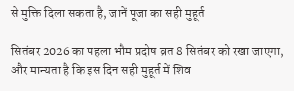से मुक्ति दिला सकता है, जानें पूजा का सही मुहूर्त

सितंबर 2026 का पहला भौम प्रदोष व्रत 8 सितंबर को रखा जाएगा, और मान्यता है कि इस दिन सही मुहूर्त में शिव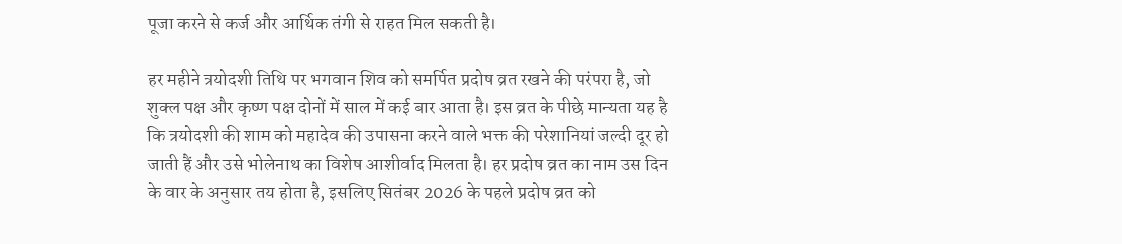पूजा करने से कर्ज और आर्थिक तंगी से राहत मिल सकती है।

हर महीने त्रयोदशी तिथि पर भगवान शिव को समर्पित प्रदोष व्रत रखने की परंपरा है, जो शुक्ल पक्ष और कृष्ण पक्ष दोनों में साल में कई बार आता है। इस व्रत के पीछे मान्यता यह है कि त्रयोदशी की शाम को महादेव की उपासना करने वाले भक्त की परेशानियां जल्दी दूर हो जाती हैं और उसे भोलेनाथ का विशेष आशीर्वाद मिलता है। हर प्रदोष व्रत का नाम उस दिन के वार के अनुसार तय होता है, इसलिए सितंबर 2026 के पहले प्रदोष व्रत को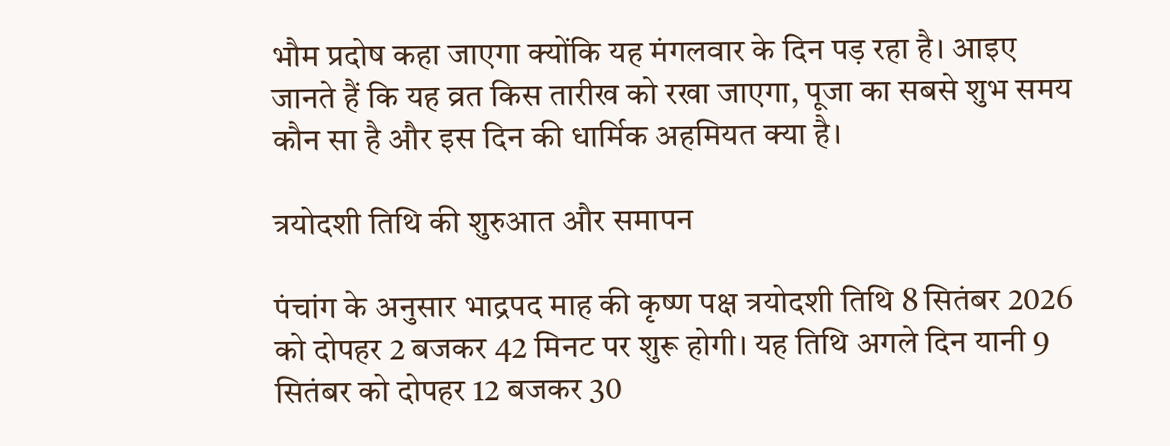भौम प्रदोष कहा जाएगा क्योंकि यह मंगलवार के दिन पड़ रहा है। आइए जानते हैं कि यह व्रत किस तारीख को रखा जाएगा, पूजा का सबसे शुभ समय कौन सा है और इस दिन की धार्मिक अहमियत क्या है।

त्रयोदशी तिथि की शुरुआत और समापन

पंचांग के अनुसार भाद्रपद माह की कृष्ण पक्ष त्रयोदशी तिथि 8 सितंबर 2026 को दोपहर 2 बजकर 42 मिनट पर शुरू होगी। यह तिथि अगले दिन यानी 9 सितंबर को दोपहर 12 बजकर 30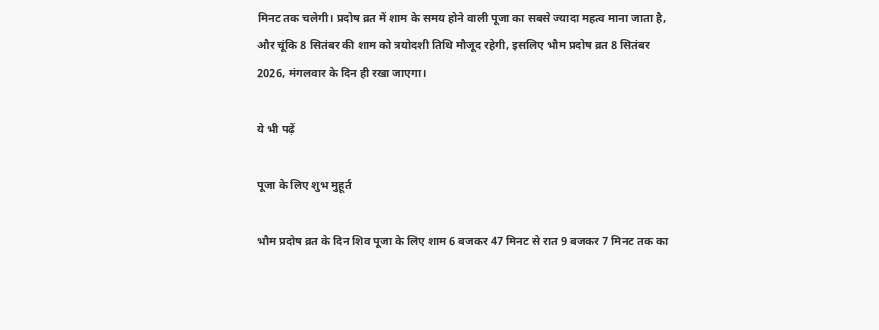मिनट तक चलेगी। प्रदोष व्रत में शाम के समय होने वाली पूजा का सबसे ज्यादा महत्व माना जाता है, और चूंकि 8 सितंबर की शाम को त्रयोदशी तिथि मौजूद रहेगी, इसलिए भौम प्रदोष व्रत 8 सितंबर 2026, मंगलवार के दिन ही रखा जाएगा।

ये भी पढ़ें

पूजा के लिए शुभ मुहूर्त

भौम प्रदोष व्रत के दिन शिव पूजा के लिए शाम 6 बजकर 47 मिनट से रात 9 बजकर 7 मिनट तक का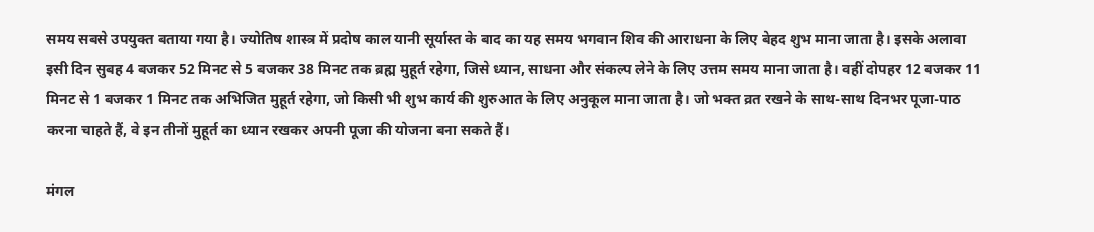समय सबसे उपयुक्त बताया गया है। ज्योतिष शास्त्र में प्रदोष काल यानी सूर्यास्त के बाद का यह समय भगवान शिव की आराधना के लिए बेहद शुभ माना जाता है। इसके अलावा इसी दिन सुबह 4 बजकर 52 मिनट से 5 बजकर 38 मिनट तक ब्रह्म मुहूर्त रहेगा, जिसे ध्यान, साधना और संकल्प लेने के लिए उत्तम समय माना जाता है। वहीं दोपहर 12 बजकर 11 मिनट से 1 बजकर 1 मिनट तक अभिजित मुहूर्त रहेगा, जो किसी भी शुभ कार्य की शुरुआत के लिए अनुकूल माना जाता है। जो भक्त व्रत रखने के साथ-साथ दिनभर पूजा-पाठ करना चाहते हैं, वे इन तीनों मुहूर्त का ध्यान रखकर अपनी पूजा की योजना बना सकते हैं।

मंगल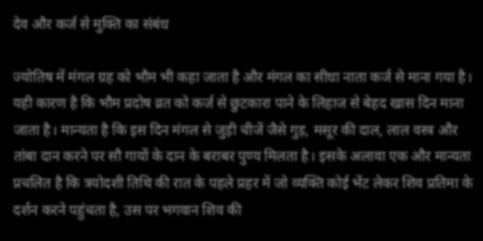देव और कर्ज से मुक्ति का संबंध

ज्योतिष में मंगल ग्रह को भौम भी कहा जाता है और मंगल का सीधा नाता कर्ज से माना गया है। यही कारण है कि भौम प्रदोष व्रत को कर्ज से छुटकारा पाने के लिहाज से बेहद खास दिन माना जाता है। मान्यता है कि इस दिन मंगल से जुड़ी चीजें जैसे गुड़, मसूर की दाल, लाल वस्त्र और तांबा दान करने पर सौ गायों के दान के बराबर पुण्य मिलता है। इसके अलावा एक और मान्यता प्रचलित है कि त्रयोदशी तिथि की रात के पहले प्रहर में जो व्यक्ति कोई भेंट लेकर शिव प्रतिमा के दर्शन करने पहुंचता है, उस पर भगवान शिव की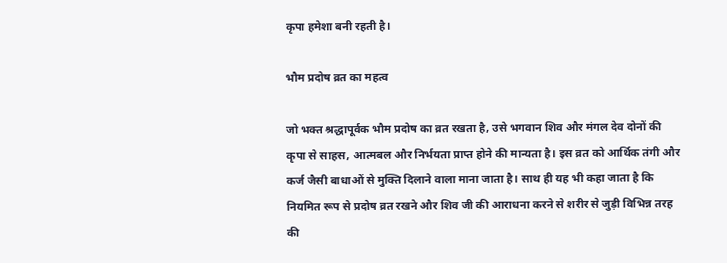कृपा हमेशा बनी रहती है।

भौम प्रदोष व्रत का महत्व

जो भक्त श्रद्धापूर्वक भौम प्रदोष का व्रत रखता है, उसे भगवान शिव और मंगल देव दोनों की कृपा से साहस, आत्मबल और निर्भयता प्राप्त होने की मान्यता है। इस व्रत को आर्थिक तंगी और कर्ज जैसी बाधाओं से मुक्ति दिलाने वाला माना जाता है। साथ ही यह भी कहा जाता है कि नियमित रूप से प्रदोष व्रत रखने और शिव जी की आराधना करने से शरीर से जुड़ी विभिन्न तरह की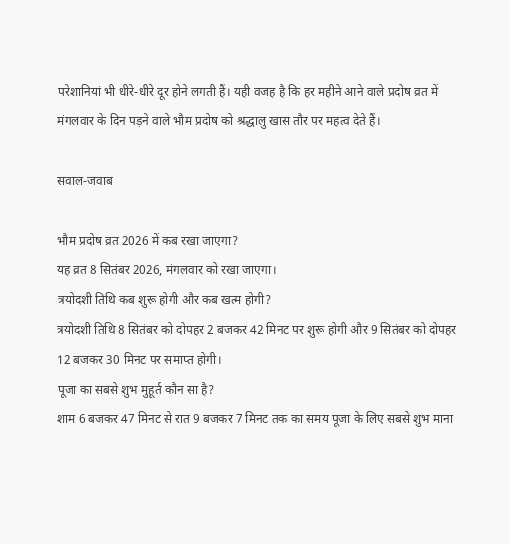परेशानियां भी धीरे-धीरे दूर होने लगती हैं। यही वजह है कि हर महीने आने वाले प्रदोष व्रत में मंगलवार के दिन पड़ने वाले भौम प्रदोष को श्रद्धालु खास तौर पर महत्व देते हैं।

सवाल-जवाब

भौम प्रदोष व्रत 2026 में कब रखा जाएगा?
यह व्रत 8 सितंबर 2026, मंगलवार को रखा जाएगा।
त्रयोदशी तिथि कब शुरू होगी और कब खत्म होगी?
त्रयोदशी तिथि 8 सितंबर को दोपहर 2 बजकर 42 मिनट पर शुरू होगी और 9 सितंबर को दोपहर 12 बजकर 30 मिनट पर समाप्त होगी।
पूजा का सबसे शुभ मुहूर्त कौन सा है?
शाम 6 बजकर 47 मिनट से रात 9 बजकर 7 मिनट तक का समय पूजा के लिए सबसे शुभ माना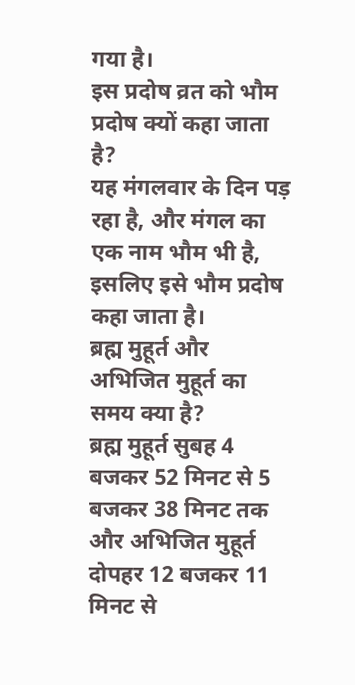गया है।
इस प्रदोष व्रत को भौम प्रदोष क्यों कहा जाता है?
यह मंगलवार के दिन पड़ रहा है, और मंगल का एक नाम भौम भी है, इसलिए इसे भौम प्रदोष कहा जाता है।
ब्रह्म मुहूर्त और अभिजित मुहूर्त का समय क्या है?
ब्रह्म मुहूर्त सुबह 4 बजकर 52 मिनट से 5 बजकर 38 मिनट तक और अभिजित मुहूर्त दोपहर 12 बजकर 11 मिनट से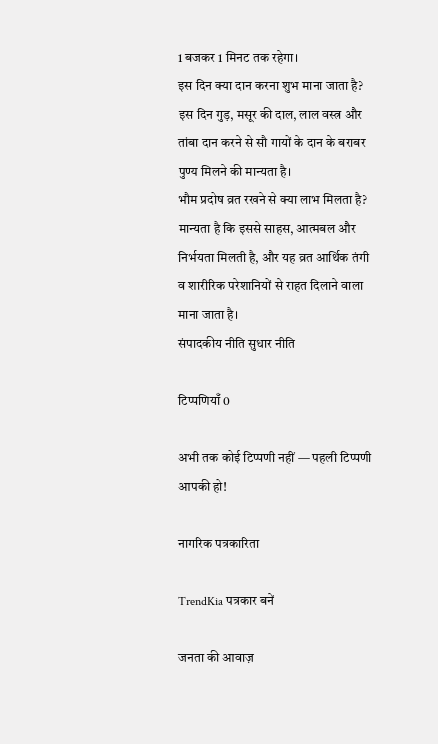1 बजकर 1 मिनट तक रहेगा।
इस दिन क्या दान करना शुभ माना जाता है?
इस दिन गुड़, मसूर की दाल, लाल वस्त्र और तांबा दान करने से सौ गायों के दान के बराबर पुण्य मिलने की मान्यता है।
भौम प्रदोष व्रत रखने से क्या लाभ मिलता है?
मान्यता है कि इससे साहस, आत्मबल और निर्भयता मिलती है, और यह व्रत आर्थिक तंगी व शारीरिक परेशानियों से राहत दिलाने वाला माना जाता है।
संपादकीय नीति सुधार नीति

टिप्पणियाँ 0

अभी तक कोई टिप्पणी नहीं — पहली टिप्पणी आपकी हो!

नागरिक पत्रकारिता

TrendKia पत्रकार बनें

जनता की आवाज़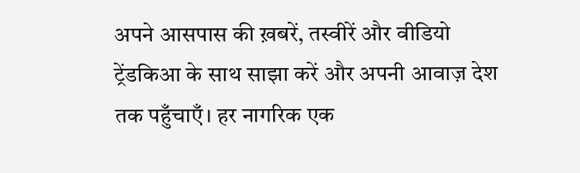अपने आसपास की ख़बरें, तस्वीरें और वीडियो ट्रेंडकिआ के साथ साझा करें और अपनी आवाज़ देश तक पहुँचाएँ। हर नागरिक एक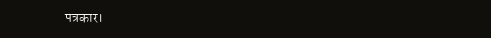पत्रकार।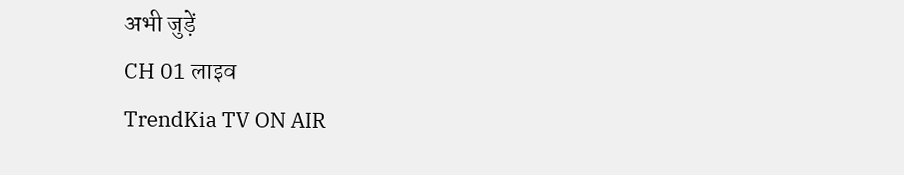अभी जुड़ें
CH 01 लाइव
TrendKia TV ON AIR